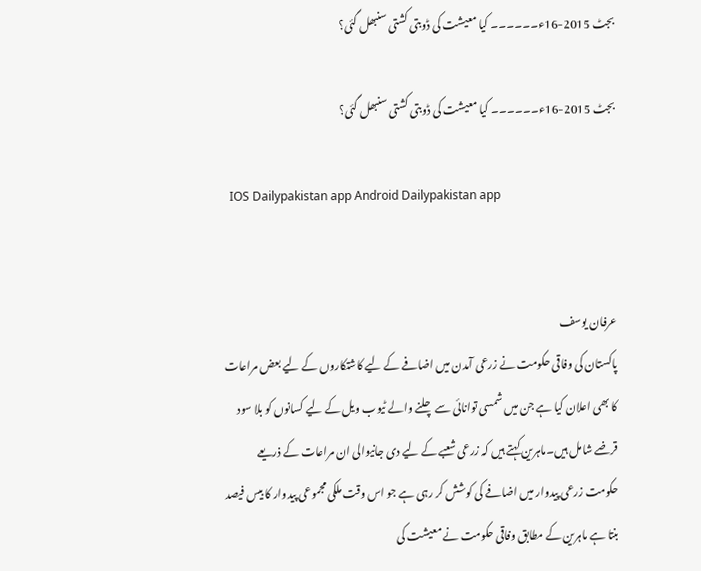بجٹ 2015-16ء۔۔۔۔۔۔ کیا معیشت کی ڈوبتی کشتی سنبھل گئی؟

بجٹ 2015-16ء۔۔۔۔۔۔ کیا معیشت کی ڈوبتی کشتی سنبھل گئی؟

  IOS Dailypakistan app Android Dailypakistan app


عرفان یوسف
پاکستان کی وفاقی حکومت نے زرعی آمدن میں اضافے کے لیے کاشتکاروں کے لیے بعض مراعات کا بھی اعلان کیا ہے جن میں شمسی توانائی سے چلنے والے ٹیوب ویل کے لیے کسانوں کو بلا سود قرضے شامل ہیں۔ماہرین کہتے ہیں کہ زرعی شعبے کے لیے دی جانیوالی ان مراعات کے ذریعے حکومت زرعی پیدوار میں اضافے کی کوشش کر رہی ہے جو اس وقت ملکی مجموعی پیدوار کا بیس فیصد بنتا ہے ماہرین کے مطابق وفاقی حکومت نے معیشت کی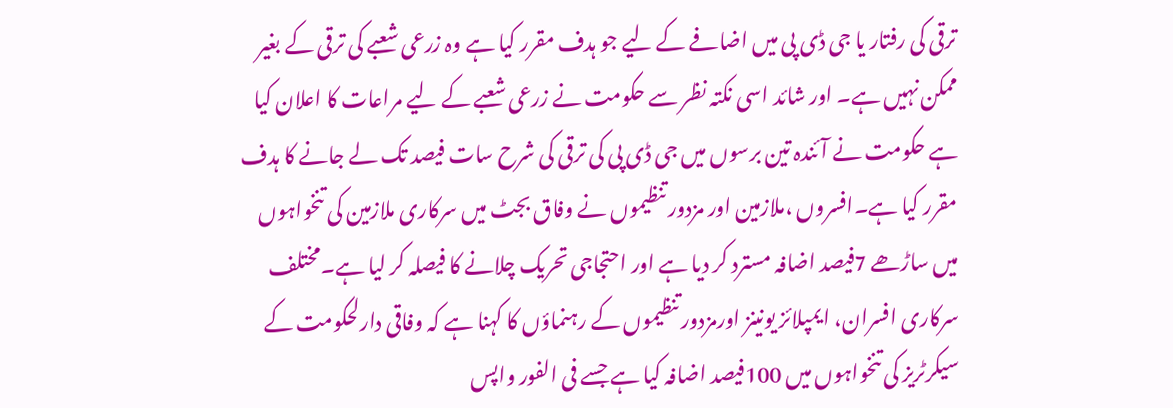ترقی کی رفتار یا جی ڈی پی میں اضافے کے لیے جو ہدف مقرر کیا ہے وہ زرعی شعبے کی ترقی کے بغیر ممکن نہیں ہے۔ اور شائد اسی نکتہ نظر سے حکومت نے زرعی شعبے کے لیے مراعات کا اعلان کیا ہے حکومت نے آئندہ تین برسوں میں جی ڈی پی کی ترقی کی شرح سات فیصد تک لے جانے کا ہدف مقرر کیا ہے۔افسروں ،ملازمین اور مزدور تنظیموں نے وفاق بجٹ میں سرکاری ملازمین کی تنخواہوں میں ساڑھے 7فیصد اضافہ مسترد کر دیا ہے اور احتجاجی تحریک چلانے کا فیصلہ کر لیا ہے۔مختلف سرکاری افسران، ایمپلائز یونینز اورمزدور تنظیموں کے رہنماؤں کا کہنا ہے کہ وفاقی دارلحکومت کے سیکرٹریز کی تنخواہوں میں 100فیصد اضافہ کیا ہے جسے فی الفور واپس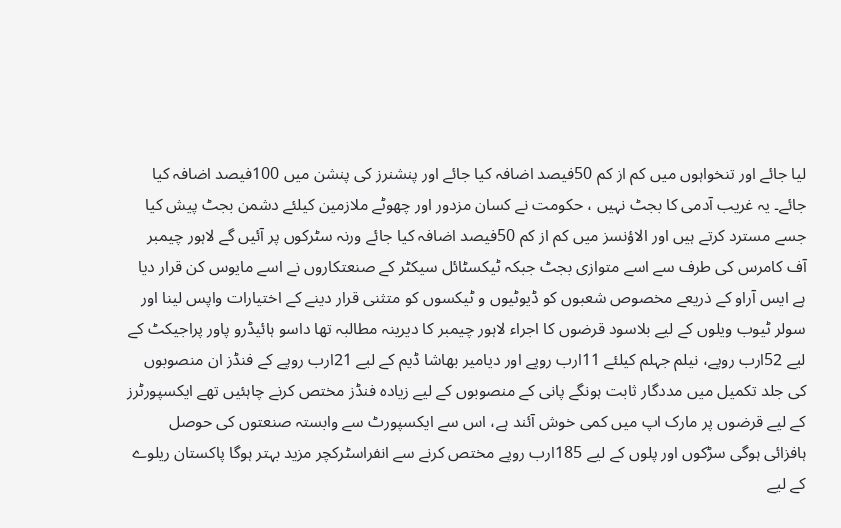لیا جائے اور تنخواہوں میں کم از کم 50فیصد اضافہ کیا جائے اور پنشنرز کی پنشن میں 100فیصد اضافہ کیا جائے۔ یہ غریب آدمی کا بجٹ نہیں ، حکومت نے کسان مزدور اور چھوٹے ملازمین کیلئے دشمن بجٹ پیش کیا جسے مسترد کرتے ہیں اور الاؤنسز میں کم از کم 50فیصد اضافہ کیا جائے ورنہ سٹرکوں پر آئیں گے لاہور چیمبر آف کامرس کی طرف سے اسے متوازی بجٹ جبکہ ٹیکسٹائل سیکٹر کے صنعتکاروں نے اسے مایوس کن قرار دیا ہے ایس آراو کے ذریعے مخصوص شعبوں کو ڈیوٹیوں و ٹیکسوں کو متثنی قرار دینے کے اختیارات واپس لینا اور سولر ٹیوب ویلوں کے لیے بلاسود قرضوں کا اجراء لاہور چیمبر کا دیرینہ مطالبہ تھا داسو ہائیڈرو پاور پراجیکٹ کے لیے 52ارب روپے، نیلم جہلم کیلئے 11ارب روپے اور دیامیر بھاشا ڈیم کے لیے 21ارب روپے کے فنڈز ان منصوبوں کی جلد تکمیل میں مددگار ثابت ہونگے پانی کے منصوبوں کے لیے زیادہ فنڈز مختص کرنے چاہئیں تھے ایکسپورٹرز کے لیے قرضوں پر مارک اپ میں کمی خوش آئند ہے، اس سے ایکسپورٹ سے وابستہ صنعتوں کی حوصل ہافزائی ہوگی سڑکوں اور پلوں کے لیے 185ارب روپے مختص کرنے سے انفراسٹرکچر مزید بہتر ہوگا پاکستان ریلوے کے لیے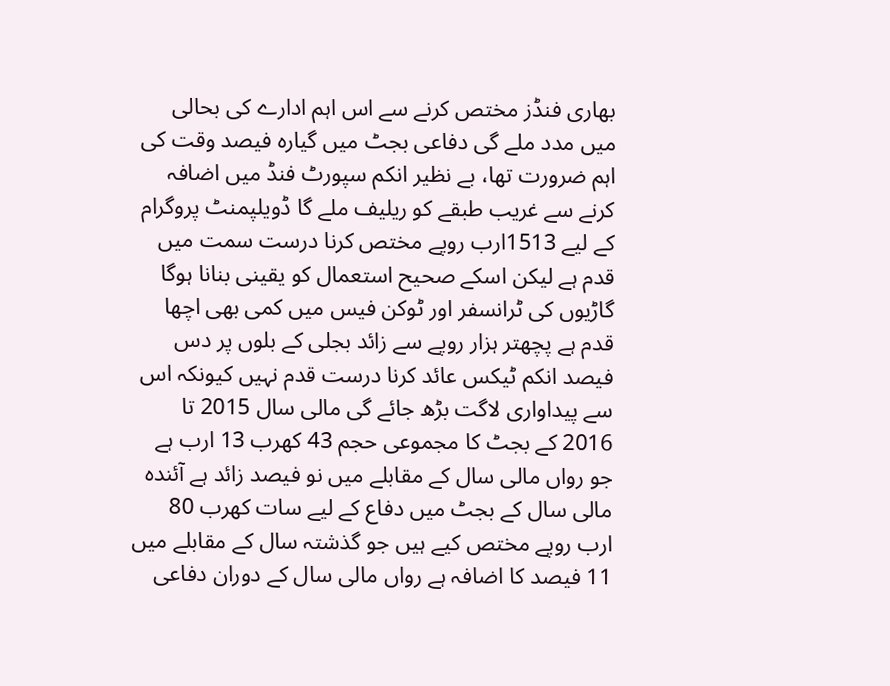بھاری فنڈز مختص کرنے سے اس اہم ادارے کی بحالی میں مدد ملے گی دفاعی بجٹ میں گیارہ فیصد وقت کی اہم ضرورت تھا، بے نظیر انکم سپورٹ فنڈ میں اضافہ کرنے سے غریب طبقے کو ریلیف ملے گا ڈویلپمنٹ پروگرام کے لیے 1513ارب روپے مختص کرنا درست سمت میں قدم ہے لیکن اسکے صحیح استعمال کو یقینی بنانا ہوگا گاڑیوں کی ٹرانسفر اور ٹوکن فیس میں کمی بھی اچھا قدم ہے پچھتر ہزار روپے سے زائد بجلی کے بلوں پر دس فیصد انکم ٹیکس عائد کرنا درست قدم نہیں کیونکہ اس سے پیداواری لاگت بڑھ جائے گی مالی سال 2015 تا 2016 کے بجٹ کا مجموعی حجم 43 کھرب 13 ارب ہے جو رواں مالی سال کے مقابلے میں نو فیصد زائد ہے آئندہ مالی سال کے بجٹ میں دفاع کے لیے سات کھرب 80 ارب روپے مختص کیے ہیں جو گذشتہ سال کے مقابلے میں 11 فیصد کا اضافہ ہے رواں مالی سال کے دوران دفاعی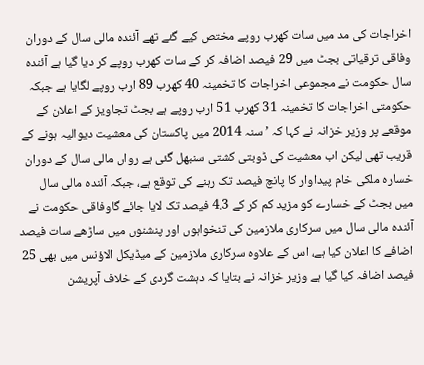اخراجات کی مد میں سات کھرب روپے مختص کیے گئے تھے آئندہ مالی سال کے دوران وفاقی ترقیاتی بجٹ میں 29 فیصد اضافہ کر کے سات کھرب روپے کر دیا گیا ہے آئندہ سال حکومت نے مجموعی اخراجات کا تخمینہ 40 کھرب 89 ارب روپے لگایا ہے جبکہ حکومتی اخراجات کا تخمینہ 31 کھرب 51 ارب روپے ہے بجٹ تجاویز کے اعلان کے موقعے پر وزیر خزانہ نے کہا کہ ’سنہ 2014 میں پاکستان کی معشیت دیوالیہ ہونے کے قریب تھی لیکن اب معشیت کی ڈوبتی کشتی سنبھل گئی ہے رواں مالی سال کے دوران خسارہ ملکی خام پیداوار کا پانچ فیصد تک رہنے کی توقع ہے، جبکہ آئندہ مالی سال میں بجٹ کے خسارے کو مزید کم کر کے 4.3 فیصد تک لایا جائے گاوفاقی حکومت نے آئندہ مالی سال میں سرکاری ملازمین کی تنخواہوں اور پنشنوں میں ساڑھے سات فیصد اضافے کا اعلان کیا ہے، اس کے علاوہ سرکاری ملازمین کے میڈیکل الاؤنس میں بھی 25 فیصد اضافہ کیا گیا ہے وزیر خزانہ نے بتایا کہ دہشت گردی کے خلاف آپریشن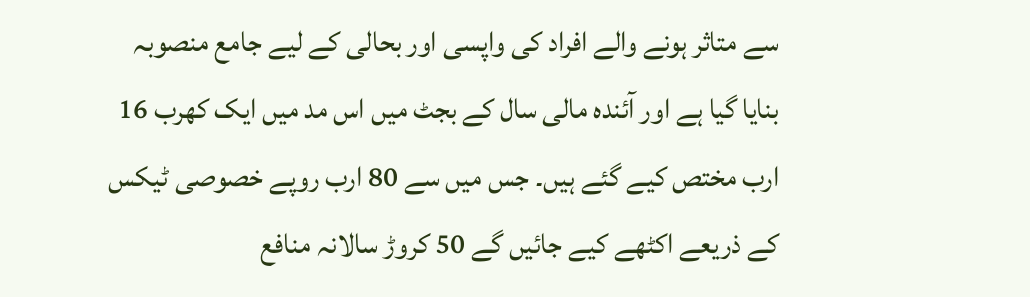سے متاثر ہونے والے افراد کی واپسی اور بحالی کے لیے جامع منصوبہ بنایا گیا ہے اور آئندہ مالی سال کے بجٹ میں اس مد میں ایک کھرب 16 ارب مختص کیے گئے ہیں۔ جس میں سے 80 ارب روپے خصوصی ٹیکس کے ذریعے اکٹھے کیے جائیں گے 50 کروڑ سالانہ منافع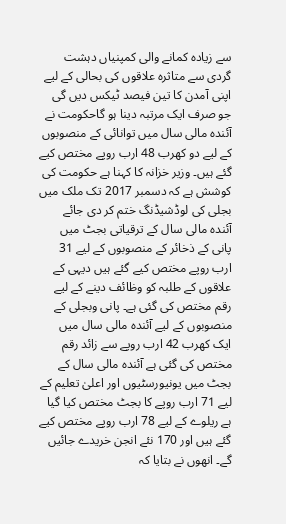سے زیادہ کمانے والی کمپنیاں دہشت گردی سے متاثرہ علاقوں کی بحالی کے لیے اپنی آمدن کا تین فیصد ٹیکس دیں گی جو صرف ایک مرتبہ دینا ہو گاحکومت نے آئندہ مالی سال میں توانائی کے منصوبوں کے لیے دو کھرب 48 ارب روپے مختص کیے گئے ہیں۔ وزیر خزانہ کا کہنا ہے حکومت کی کوشش ہے کہ دسمبر 2017 تک ملک میں بجلی کی لوڈشیڈنگ ختم کر دی جائے آئندہ مالی سال کے ترقیاتی بجٹ میں پانی کے ذخائر کے منصوبوں کے لیے 31 ارب روپے مختص کیے گئے ہیں دیہی کے علاقوں کے طلبہ کو وظائف دینے کے لیے رقم مختص کی گئی ہے۔ پانی وبجلی کے منصوبوں کے لیے آئندہ مالی سال میں ایک کھرب 42 ارب روپے سے زائد رقم مختص کی گئی ہے آئندہ مالی سال کے بجٹ میں یونیورسٹیوں اور اعلیٰ تعلیم کے لیے 71 ارب روپے کا بجٹ مختص کیا گیا ہے ریلوے کے لیے 78 ارب روپے مختص کیے گئے ہیں اور 170 نئے انجن خریدے جائیں گے۔ انھوں نے بتایا کہ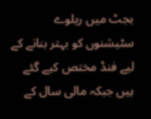بجٹ میں ریلوے سٹیشنوں کو بہتر بنانے کے لیے فنڈ مختص کیے گئے ہیں جبکہ مالی سال کے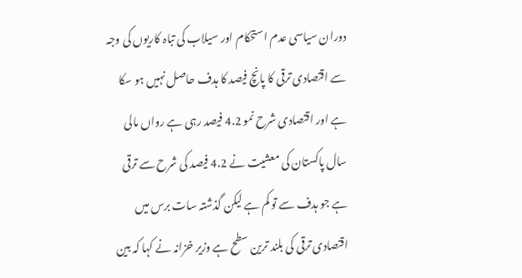دوران سیاسی عدم استحکام اور سیلاب کی تباہ کاریوں کی وجہ سے اقتصادی ترقی کا پانچ فیصد کا ہدف حاصل نہیں ہو سکا ہے اور اقتصادی شرح نمو 4.2 فیصد رہی ہے رواں مالی سال پاکستان کی معشیت نے 4.2 فیصد کی شرح سے ترقی ہے جو ہدف سے تو کم ہے لیکن گذشتہ سات برس میں اقتصادی ترقی کی بلند ترین سطح ہے وزیر خزانہ نے کہا کہ بین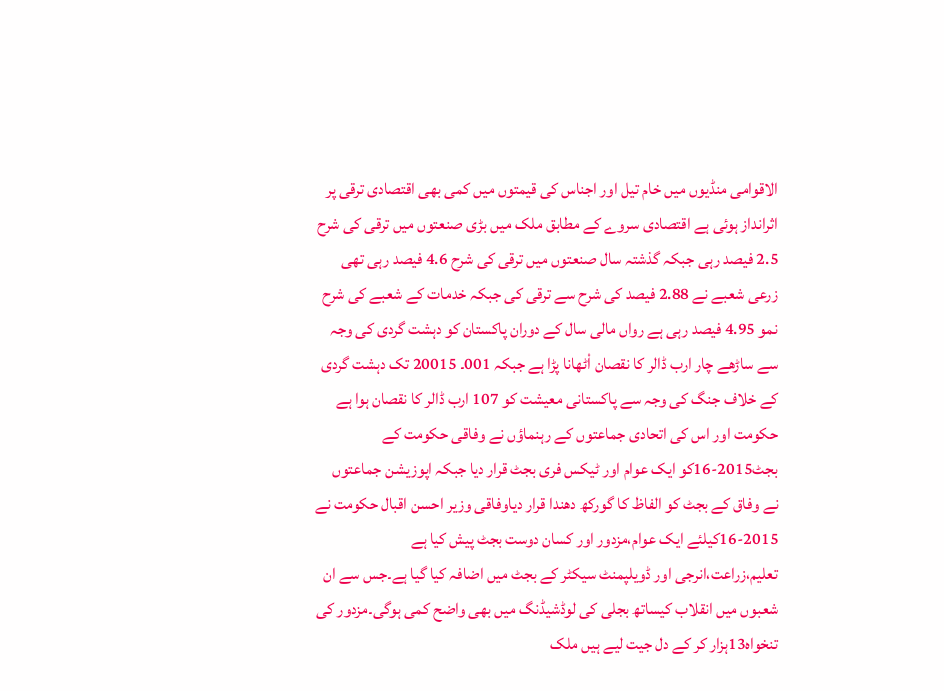الاقوامی منڈیوں میں خام تیل اور اجناس کی قیمتوں میں کمی بھی اقتصادی ترقی پر اثرانداز ہوئی ہے اقتصادی سروے کے مطابق ملک میں بڑی صنعتوں میں ترقی کی شرح 2.5 فیصد رہی جبکہ گذشتہ سال صنعتوں میں ترقی کی شرح 4.6 فیصد رہی تھی زرعی شعبے نے 2.88 فیصد کی شرح سے ترقی کی جبکہ خدمات کے شعبے کی شرح نمو 4.95 فیصد رہی ہے رواں مالی سال کے دوران پاکستان کو دہشت گردی کی وجہ سے ساڑھے چار ارب ڈالر کا نقصان اْٹھانا پڑا ہے جبکہ 001۔ 20015 تک دہشت گردی کے خلاف جنگ کی وجہ سے پاکستانی معیشت کو 107 ارب ڈالر کا نقصان ہوا ہے حکومت اور اس کی اتحادی جماعتوں کے رہنماؤں نے وفاقی حکومت کے بجٹ2015-16کو ایک عوام اور ٹیکس فری بجٹ قرار دیا جبکہ اپوزیشن جماعتوں نے وفاق کے بجٹ کو الفاظ کا گورکھ دھندا قرار دیاوفاقی وزیر احسن اقبال حکومت نے 2015-16کیلئے ایک عوام،مزدور اور کسان دوست بجٹ پیش کیا ہے تعلیم،زراعت،انرجی اور ڈویلپمنٹ سیکٹر کے بجٹ میں اضافہ کیا گیا ہے۔جس سے ان شعبوں میں انقلاب کیساتھ بجلی کی لوڈشیڈنگ میں بھی واضح کمی ہوگی۔مزدور کی تنخواہ13ہزار کر کے دل جیت لیے ہیں ملک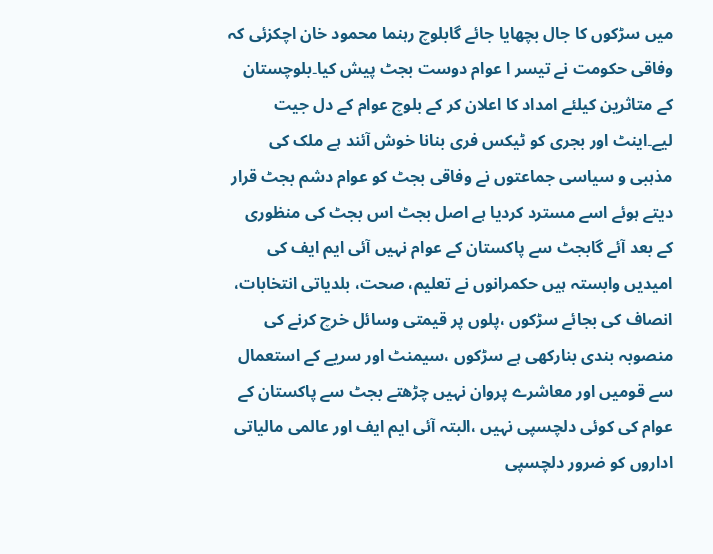میں سڑکوں کا جال بچھایا جائے گابلوچ رہنما محمود خان اچکزئی کہ وفاقی حکومت نے تیسر ا عوام دوست بجٹ پیش کیا۔بلوچستان کے متاثرین کیلئے امداد کا اعلان کر کے بلوچ عوام کے دل جیت لیے۔اینٹ اور بجری کو ٹیکس فری بنانا خوش آئند ہے ملک کی مذہبی و سیاسی جماعتوں نے وفاقی بجٹ کو عوام دشم بجٹ قرار دیتے ہوئے اسے مسترد کردیا ہے اصل بجٹ اس بجٹ کی منظوری کے بعد آئے گابجٹ سے پاکستان کے عوام نہیں آئی ایم ایف کی امیدیں وابستہ ہیں حکمرانوں نے تعلیم، صحت، بلدیاتی انتخابات، انصاف کی بجائے سڑکوں ،پلوں پر قیمتی وسائل خرچ کرنے کی منصوبہ بندی بنارکھی ہے سڑکوں ،سیمنٹ اور سریے کے استعمال سے قومیں اور معاشرے پروان نہیں چڑھتے بجٹ سے پاکستان کے عوام کی کوئی دلچسپی نہیں ،البتہ آئی ایم ایف اور عالمی مالیاتی اداروں کو ضرور دلچسپی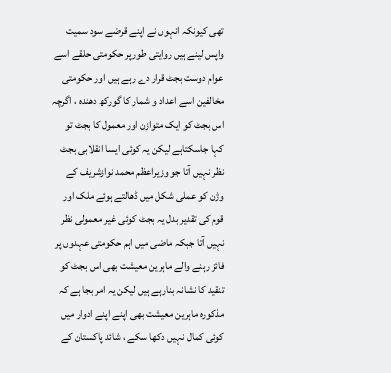تھی کیونکہ انہوں نے اپنے قرضے سود سمیت واپس لینے ہیں روایتی طورپر حکومتی حلقے اسے عوام دوست بجٹ قرار دے رہے ہیں اور حکومتی مخالفین اسے اعداد و شمار کا گورکھ دھندہ ، اگرچہ اس بجٹ کو ایک متوازن اور معمول کا بجٹ تو کہا جاسکتاہے لیکن یہ کوئی ایسا انقلابی بجٹ نظر نہیں آتا جو وزیراعظم محمد نوازشریف کے وژن کو عملی شکل میں ڈھالتے ہوئے ملک اور قوم کی تقدیر بدل یہ بجٹ کوئی غیر معمولی نظر نہیں آتا جبکہ ماضی میں اہم حکومتی عہدوں پر فائز رہنے والے ماہرین معیشت بھی اس بجٹ کو تنقید کا نشانہ بنارہے ہیں لیکن یہ امر بجا ہے کہ مذکورہ ماہرین معیشت بھی اپنے اپنے ادوار میں کوئی کمال نہیں دکھا سکے ، شائد پاکستان کے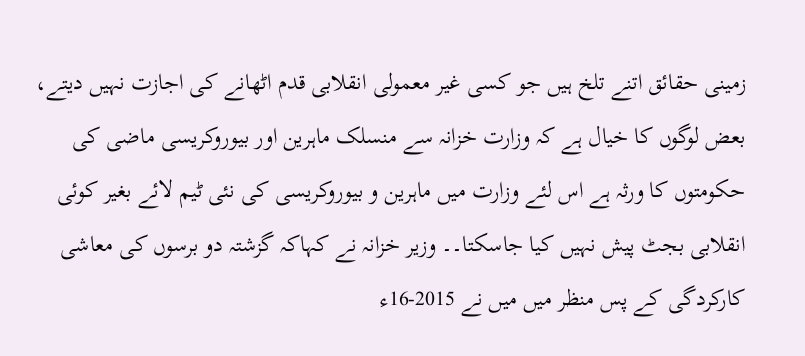زمینی حقائق اتنے تلخ ہیں جو کسی غیر معمولی انقلابی قدم اٹھانے کی اجازت نہیں دیتے، بعض لوگوں کا خیال ہے کہ وزارت خزانہ سے منسلک ماہرین اور بیوروکریسی ماضی کی حکومتوں کا ورثہ ہے اس لئے وزارت میں ماہرین و بیوروکریسی کی نئی ٹیم لائے بغیر کوئی انقلابی بجٹ پیش نہیں کیا جاسکتا۔۔ وزیر خزانہ نے کہاکہ گزشتہ دو برسوں کی معاشی کارکردگی کے پس منظر میں میں نے 2015-16ء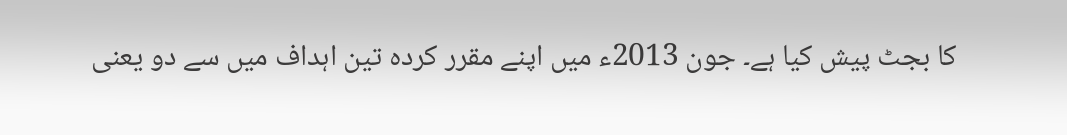کا بجٹ پیش کیا ہے۔ جون 2013ء میں اپنے مقرر کردہ تین اہداف میں سے دو یعنی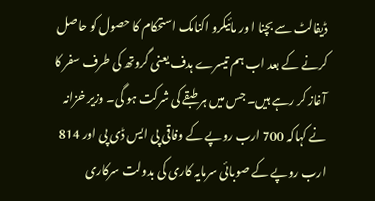ڈیفالٹ سے بچنا ا ور مائیکرو اکنامک استحکام کا حصول کو حاصل کرنے کے بعد اب ہم تیسرے ہدف یعنی گروتھ کی طرف سفر کا آغاز کر رہے ہیں۔ جس میں ہر طبقے کی شرکت ہو گی۔ وزیر خزانہ نے کہاکہ 700 ارب روپے کے وفاقی پی ایس ڈی پی اور 814 ارب روپے کے صوبائی سرمایہ کاری کی بدولت سرکاری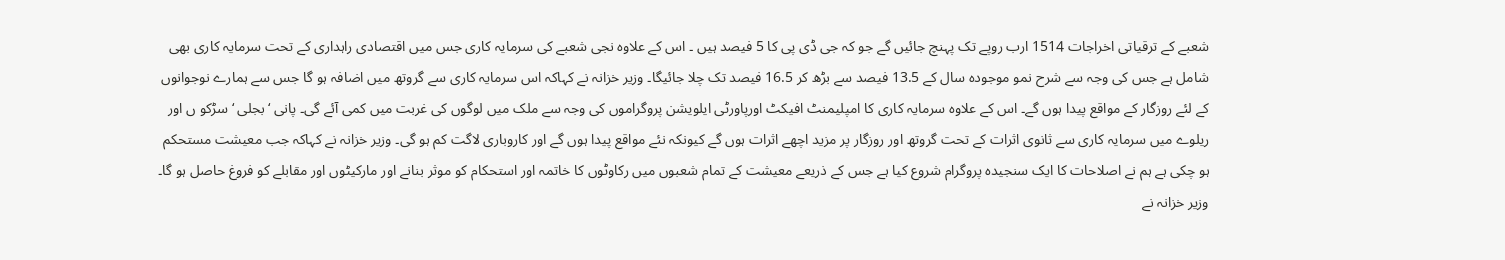شعبے کے ترقیاتی اخراجات 1514 ارب روپے تک پہنچ جائیں گے جو کہ جی ڈی پی کا 5 فیصد ہیں ۔ اس کے علاوہ نجی شعبے کی سرمایہ کاری جس میں اقتصادی راہداری کے تحت سرمایہ کاری بھی شامل ہے جس کی وجہ سے شرح نمو موجودہ سال کے 13.5 فیصد سے بڑھ کر 16.5 فیصد تک چلا جائیگا۔ وزیر خزانہ نے کہاکہ اس سرمایہ کاری سے گروتھ میں اضافہ ہو گا جس سے ہمارے نوجوانوں کے لئے روزگار کے مواقع پیدا ہوں گے۔ اس کے علاوہ سرمایہ کاری کا امپلیمنٹ افیکٹ اورپاورٹی ایلویشن پروگراموں کی وجہ سے ملک میں لوگوں کی غربت میں کمی آئے گی۔ پانی ‘ بجلی ‘ سڑکو ں اور ریلوے میں سرمایہ کاری سے ثانوی اثرات کے تحت گروتھ اور روزگار پر مزید اچھے اثرات ہوں گے کیونکہ نئے مواقع پیدا ہوں گے اور کاروباری لاگت کم ہو گی۔ وزیر خزانہ نے کہاکہ جب معیشت مستحکم ہو چکی ہے ہم نے اصلاحات کا ایک سنجیدہ پروگرام شروع کیا ہے جس کے ذریعے معیشت کے تمام شعبوں میں رکاوٹوں کا خاتمہ اور استحکام کو موثر بنانے اور مارکیٹوں اور مقابلے کو فروغ حاصل ہو گا۔ وزیر خزانہ نے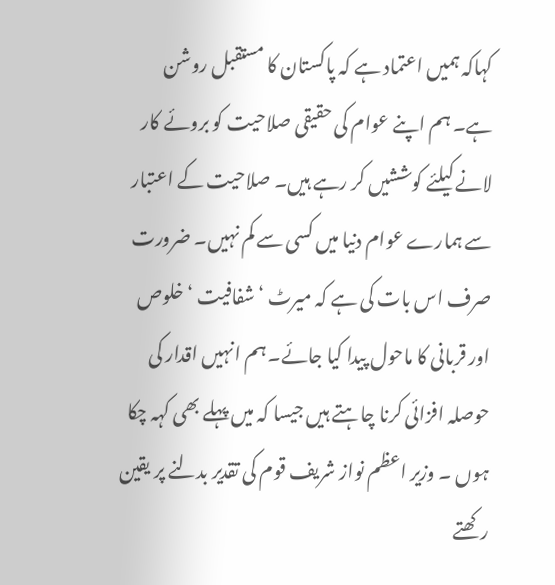کہاکہ ہمیں اعتماد ہے کہ پاکستان کا مستقبل روشن ہے۔ ہم اپنے عوام کی حقیقی صلاحیت کو بروئے کار لانے کیلئے کوششیں کر رہے ہیں۔ صلاحیت کے اعتبار سے ہمارے عوام دنیا میں کسی سے کم نہیں۔ ضرورت صرف اس بات کی ہے کہ میرٹ ‘ شفافیت ‘ خلوص اور قربانی کا ماحول پیدا کیا جائے۔ ہم انہیں اقدار کی حوصلہ افزائی کرنا چاہتے ہیں جیسا کہ میں پہلے بھی کہہ چکا ہوں ۔ وزیر اعظم نواز شریف قوم کی تقدیر بدلنے پر یقین رکھتے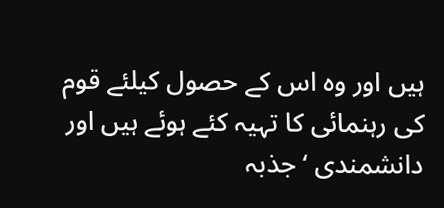ہیں اور وہ اس کے حصول کیلئے قوم کی رہنمائی کا تہیہ کئے ہوئے ہیں اور دانشمندی ‘ جذبہ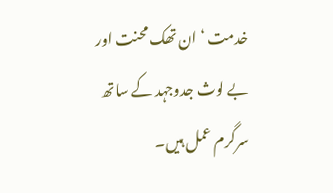خدمت ‘ ان تھک محنت اور بے لوث جدوجہد کے ساتھ سرگرم عمل ہیں۔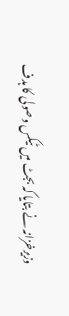وزیرخزانہ نے بتایا کہ بجٹ میں ٹیکس وصولی کا ہدف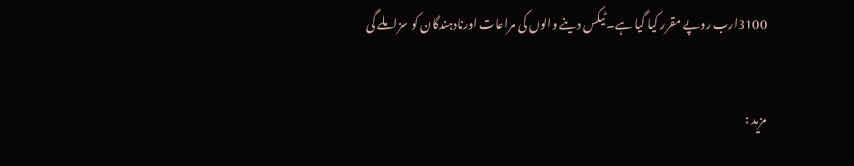3100ارب روپے مقرر کیا گیا ہے۔ ٹیکس دینے والوں کی مراعات اورنادہندگان کو سزاملے گی

مزید :